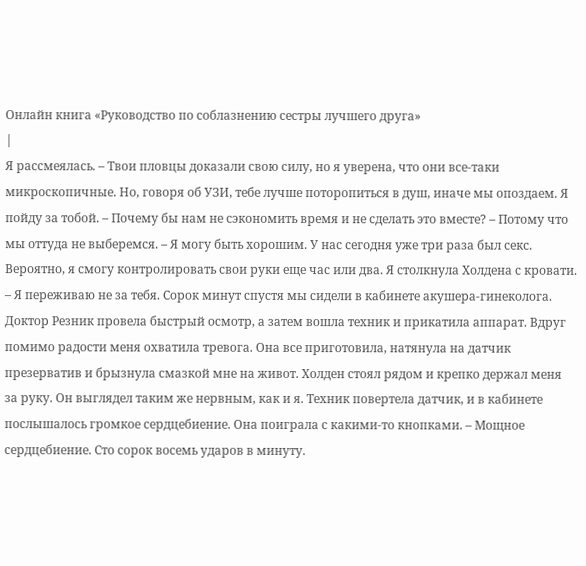Онлайн книга «Руководство по соблазнению сестры лучшего друга»
|
Я рассмеялась. – Твои пловцы доказали свою силу, но я уверена, что они все-таки микроскопичные. Но, говоря об УЗИ, тебе лучше поторопиться в душ, иначе мы опоздаем. Я пойду за тобой. – Почему бы нам не сэкономить время и не сделать это вместе? – Потому что мы оттуда не выберемся. – Я могу быть хорошим. У нас сегодня уже три раза был секс. Вероятно, я смогу контролировать свои руки еще час или два. Я столкнула Холдена с кровати. – Я переживаю не за тебя. Сорок минут спустя мы сидели в кабинете акушера-гинеколога. Доктор Резник провела быстрый осмотр, а затем вошла техник и прикатила аппарат. Вдруг помимо радости меня охватила тревога. Она все приготовила, натянула на датчик презерватив и брызнула смазкой мне на живот. Холден стоял рядом и крепко держал меня за руку. Он выглядел таким же нервным, как и я. Техник повертела датчик, и в кабинете послышалось громкое сердцебиение. Она поиграла с какими-то кнопками. – Мощное сердцебиение. Сто сорок восемь ударов в минуту.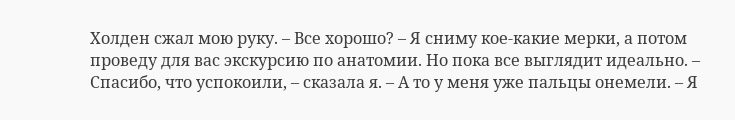Холден сжал мою руку. – Все хорошо? – Я сниму кое-какие мерки, а потом проведу для вас экскурсию по анатомии. Но пока все выглядит идеально. – Спасибо, что успокоили, – сказала я. – А то у меня уже пальцы онемели. – Я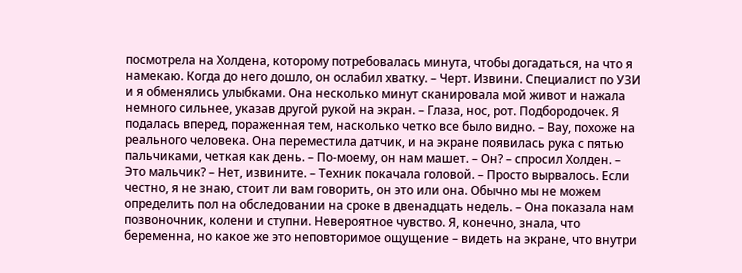посмотрела на Холдена, которому потребовалась минута, чтобы догадаться, на что я намекаю. Когда до него дошло, он ослабил хватку. – Черт. Извини. Специалист по УЗИ и я обменялись улыбками. Она несколько минут сканировала мой живот и нажала немного сильнее, указав другой рукой на экран. – Глаза, нос, рот. Подбородочек. Я подалась вперед, пораженная тем, насколько четко все было видно. – Вау, похоже на реального человека. Она переместила датчик, и на экране появилась рука с пятью пальчиками, четкая как день. – По-моему, он нам машет. – Он? – спросил Холден. – Это мальчик? – Нет, извините. – Техник покачала головой. – Просто вырвалось. Если честно, я не знаю, стоит ли вам говорить, он это или она. Обычно мы не можем определить пол на обследовании на сроке в двенадцать недель. – Она показала нам позвоночник, колени и ступни. Невероятное чувство. Я, конечно, знала, что беременна, но какое же это неповторимое ощущение – видеть на экране, что внутри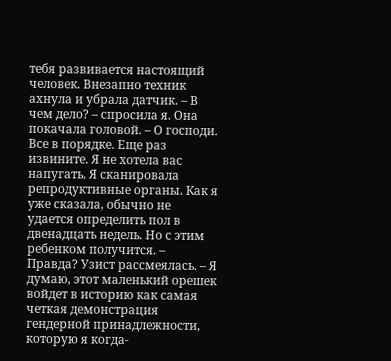тебя развивается настоящий человек. Внезапно техник ахнула и убрала датчик. – В чем дело? – спросила я. Она покачала головой. – О господи. Все в порядке. Еще раз извините. Я не хотела вас напугать. Я сканировала репродуктивные органы. Как я уже сказала, обычно не удается определить пол в двенадцать недель. Но с этим ребенком получится. – Правда? Узист рассмеялась. – Я думаю, этот маленький орешек войдет в историю как самая четкая демонстрация гендерной принадлежности, которую я когда-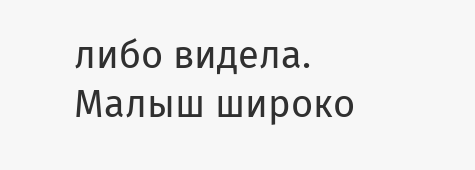либо видела. Малыш широко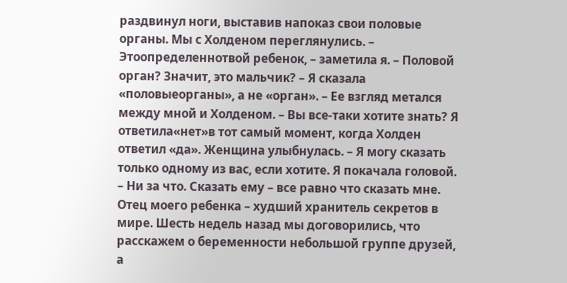раздвинул ноги, выставив напоказ свои половые органы. Мы с Холденом переглянулись. – Этоопределеннотвой ребенок, – заметила я. – Половой орган? Значит, это мальчик? – Я сказала «половыеорганы», а не «орган». – Ее взгляд метался между мной и Холденом. – Вы все-таки хотите знать? Я ответила«нет»в тот самый момент, когда Холден ответил «да». Женщина улыбнулась. – Я могу сказать только одному из вас, если хотите. Я покачала головой. – Ни за что. Сказать ему – все равно что сказать мне. Отец моего ребенка – худший хранитель секретов в мире. Шесть недель назад мы договорились, что расскажем о беременности небольшой группе друзей, а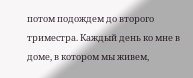потом подождем до второго триместра. Каждый день ко мне в доме, в котором мы живем,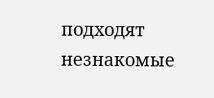подходят незнакомые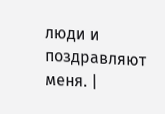люди и поздравляют меня. |